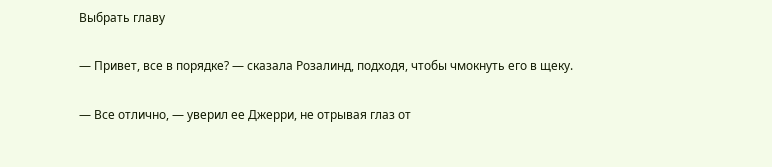Выбрать главу

— Привет, все в порядке? — сказала Розалинд, подходя, чтобы чмокнуть его в щеку.

— Все отлично, — уверил ее Джерри, не отрывая глаз от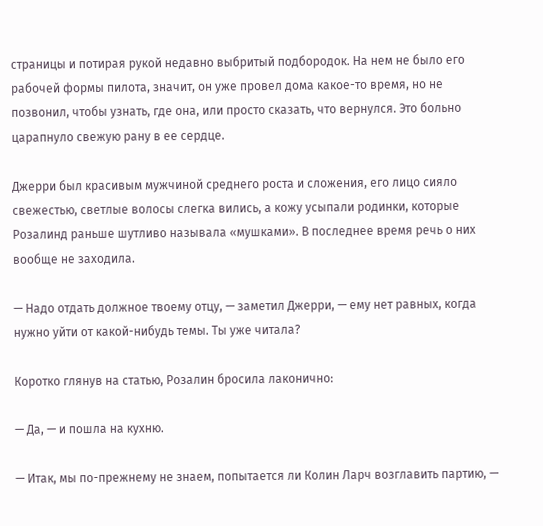страницы и потирая рукой недавно выбритый подбородок. На нем не было его рабочей формы пилота, значит, он уже провел дома какое-то время, но не позвонил, чтобы узнать, где она, или просто сказать, что вернулся. Это больно царапнуло свежую рану в ее сердце.

Джерри был красивым мужчиной среднего роста и сложения, его лицо сияло свежестью, светлые волосы слегка вились, а кожу усыпали родинки, которые Розалинд раньше шутливо называла «мушками». В последнее время речь о них вообще не заходила.

— Надо отдать должное твоему отцу, — заметил Джерри, — ему нет равных, когда нужно уйти от какой-нибудь темы. Ты уже читала?

Коротко глянув на статью, Розалин бросила лаконично:

— Да, — и пошла на кухню.

— Итак, мы по-прежнему не знаем, попытается ли Колин Ларч возглавить партию, —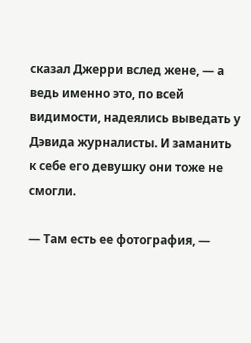сказал Джерри вслед жене, — а ведь именно это, по всей видимости, надеялись выведать у Дэвида журналисты. И заманить к себе его девушку они тоже не смогли.

— Там есть ее фотография, —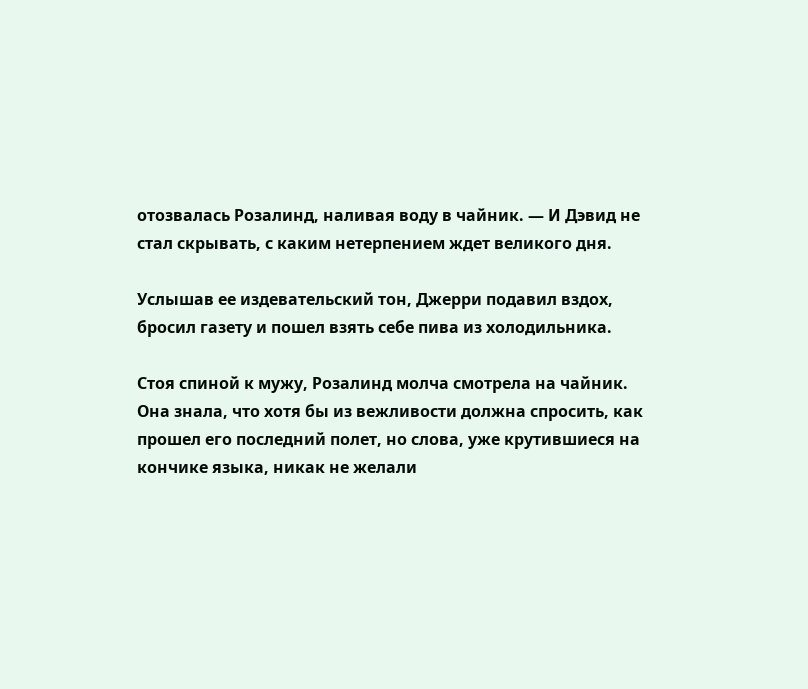отозвалась Розалинд, наливая воду в чайник. — И Дэвид не стал скрывать, с каким нетерпением ждет великого дня.

Услышав ее издевательский тон, Джерри подавил вздох, бросил газету и пошел взять себе пива из холодильника.

Стоя спиной к мужу, Розалинд молча смотрела на чайник. Она знала, что хотя бы из вежливости должна спросить, как прошел его последний полет, но слова, уже крутившиеся на кончике языка, никак не желали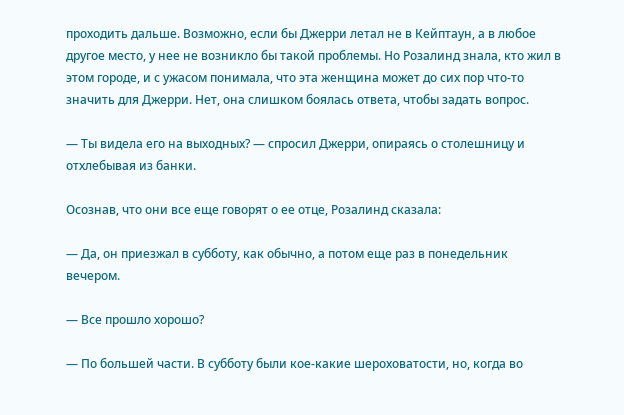проходить дальше. Возможно, если бы Джерри летал не в Кейптаун, а в любое другое место, у нее не возникло бы такой проблемы. Но Розалинд знала, кто жил в этом городе, и с ужасом понимала, что эта женщина может до сих пор что-то значить для Джерри. Нет, она слишком боялась ответа, чтобы задать вопрос.

— Ты видела его на выходных? — спросил Джерри, опираясь о столешницу и отхлебывая из банки.

Осознав, что они все еще говорят о ее отце, Розалинд сказала:

— Да, он приезжал в субботу, как обычно, а потом еще раз в понедельник вечером.

— Все прошло хорошо?

— По большей части. В субботу были кое-какие шероховатости, но, когда во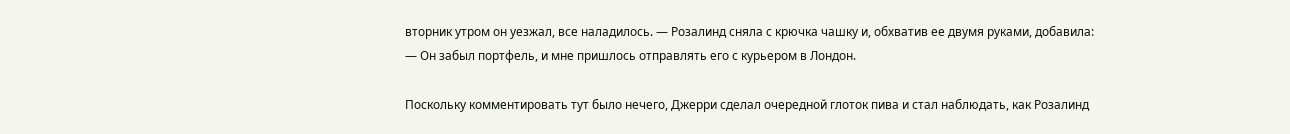вторник утром он уезжал, все наладилось. — Розалинд сняла с крючка чашку и, обхватив ее двумя руками, добавила: — Он забыл портфель, и мне пришлось отправлять его с курьером в Лондон.

Поскольку комментировать тут было нечего, Джерри сделал очередной глоток пива и стал наблюдать, как Розалинд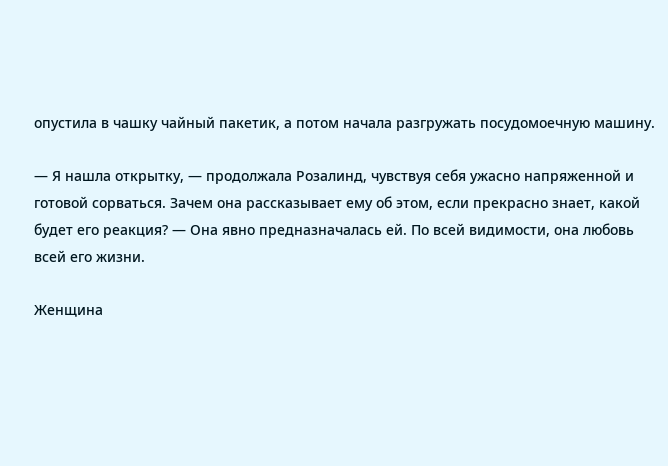опустила в чашку чайный пакетик, а потом начала разгружать посудомоечную машину.

— Я нашла открытку, — продолжала Розалинд, чувствуя себя ужасно напряженной и готовой сорваться. Зачем она рассказывает ему об этом, если прекрасно знает, какой будет его реакция? — Она явно предназначалась ей. По всей видимости, она любовь всей его жизни.

Женщина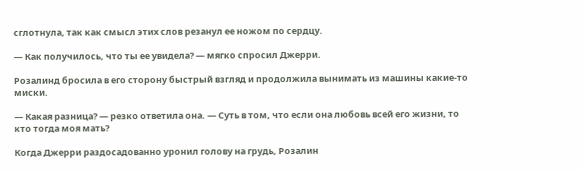сглотнула, так как смысл этих слов резанул ее ножом по сердцу.

— Как получилось, что ты ее увидела? — мягко спросил Джерри.

Розалинд бросила в его сторону быстрый взгляд и продолжила вынимать из машины какие-то миски.

— Какая разница? — резко ответила она. — Суть в том, что если она любовь всей его жизни, то кто тогда моя мать?

Когда Джерри раздосадованно уронил голову на грудь, Розалин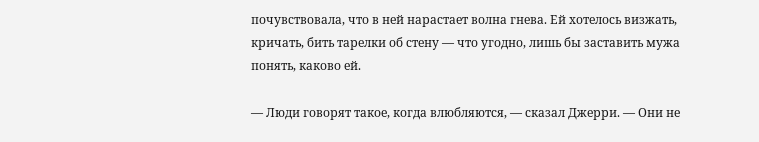почувствовала, что в ней нарастает волна гнева. Ей хотелось визжать, кричать, бить тарелки об стену — что угодно, лишь бы заставить мужа понять, каково ей.

— Люди говорят такое, когда влюбляются, — сказал Джерри. — Они не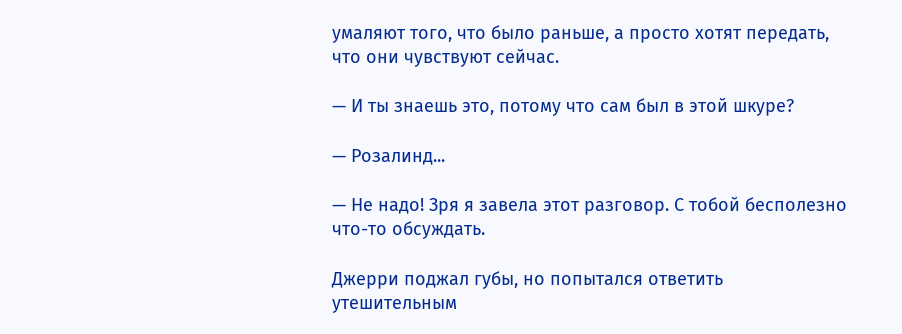умаляют того, что было раньше, а просто хотят передать, что они чувствуют сейчас.

— И ты знаешь это, потому что сам был в этой шкуре?

— Розалинд...

— Не надо! Зря я завела этот разговор. С тобой бесполезно что-то обсуждать.

Джерри поджал губы, но попытался ответить утешительным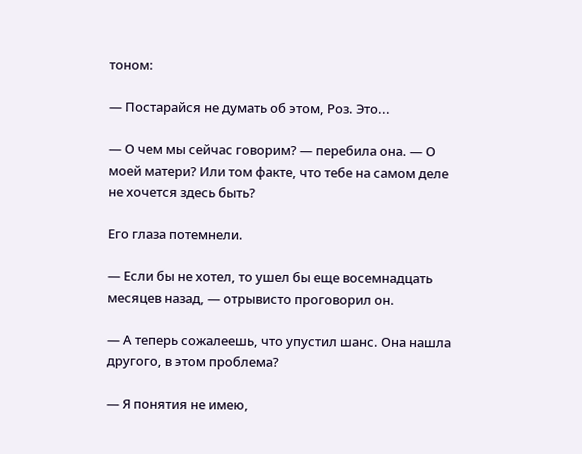тоном:

— Постарайся не думать об этом, Роз. Это...

— О чем мы сейчас говорим? — перебила она. — О моей матери? Или том факте, что тебе на самом деле не хочется здесь быть?

Его глаза потемнели.

— Если бы не хотел, то ушел бы еще восемнадцать месяцев назад, — отрывисто проговорил он.

— А теперь сожалеешь, что упустил шанс. Она нашла другого, в этом проблема?

— Я понятия не имею,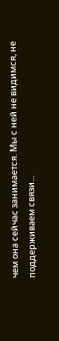чем она сейчас занимается. Мы с ней не видимся, не поддерживаем связи...